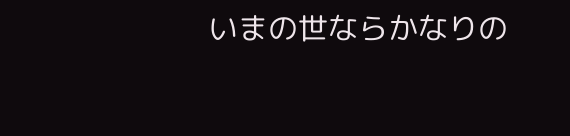いまの世ならかなりの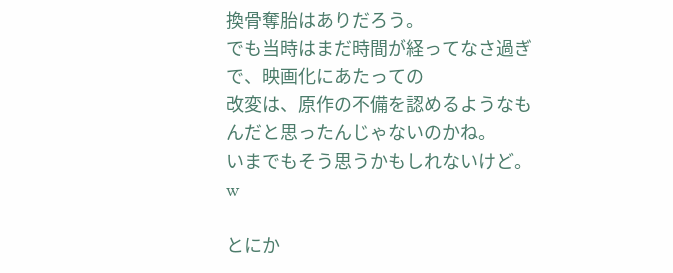換骨奪胎はありだろう。
でも当時はまだ時間が経ってなさ過ぎで、映画化にあたっての
改変は、原作の不備を認めるようなもんだと思ったんじゃないのかね。
いまでもそう思うかもしれないけど。w

とにか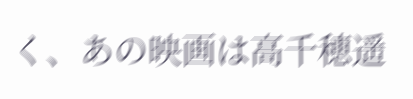く、あの映画は高千穂遥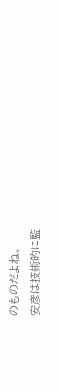のものだよね。
安彦は技術的に監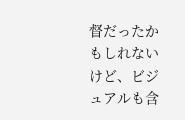督だったかもしれないけど、ビジュアルも含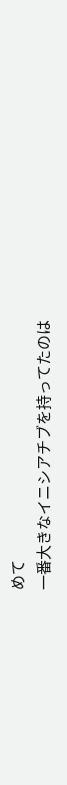めて
一番大きなイニシアチブを持ってたのは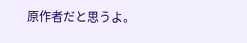原作者だと思うよ。